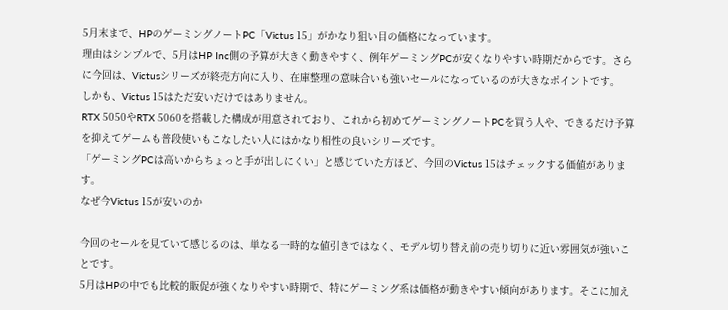5月末まで、HPのゲーミングノートPC「Victus 15」がかなり狙い目の価格になっています。
理由はシンプルで、5月はHP Inc側の予算が大きく動きやすく、例年ゲーミングPCが安くなりやすい時期だからです。さらに今回は、Victusシリーズが終売方向に入り、在庫整理の意味合いも強いセールになっているのが大きなポイントです。
しかも、Victus 15はただ安いだけではありません。
RTX 5050やRTX 5060を搭載した構成が用意されており、これから初めてゲーミングノートPCを買う人や、できるだけ予算を抑えてゲームも普段使いもこなしたい人にはかなり相性の良いシリーズです。
「ゲーミングPCは高いからちょっと手が出しにくい」と感じていた方ほど、今回のVictus 15はチェックする価値があります。
なぜ今Victus 15が安いのか

今回のセールを見ていて感じるのは、単なる一時的な値引きではなく、モデル切り替え前の売り切りに近い雰囲気が強いことです。
5月はHPの中でも比較的販促が強くなりやすい時期で、特にゲーミング系は価格が動きやすい傾向があります。そこに加え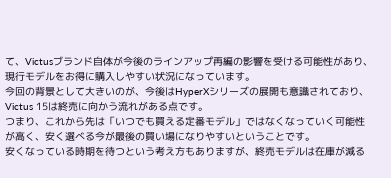て、Victusブランド自体が今後のラインアップ再編の影響を受ける可能性があり、現行モデルをお得に購入しやすい状況になっています。
今回の背景として大きいのが、今後はHyperXシリーズの展開も意識されており、Victus 15は終売に向かう流れがある点です。
つまり、これから先は「いつでも買える定番モデル」ではなくなっていく可能性が高く、安く選べる今が最後の買い場になりやすいということです。
安くなっている時期を待つという考え方もありますが、終売モデルは在庫が減る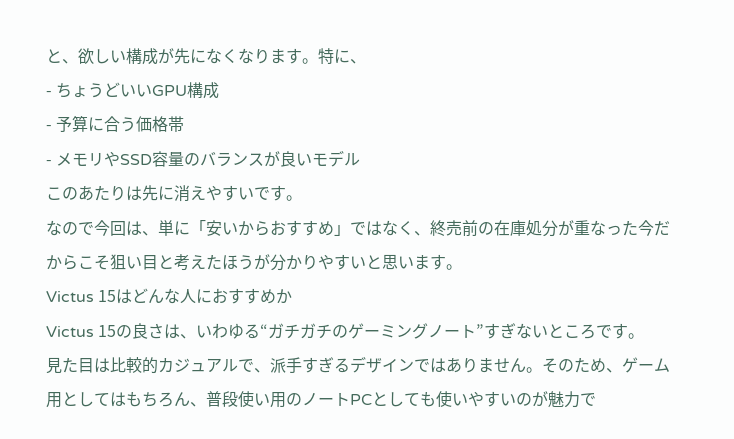と、欲しい構成が先になくなります。特に、
- ちょうどいいGPU構成
- 予算に合う価格帯
- メモリやSSD容量のバランスが良いモデル
このあたりは先に消えやすいです。
なので今回は、単に「安いからおすすめ」ではなく、終売前の在庫処分が重なった今だからこそ狙い目と考えたほうが分かりやすいと思います。
Victus 15はどんな人におすすめか
Victus 15の良さは、いわゆる“ガチガチのゲーミングノート”すぎないところです。
見た目は比較的カジュアルで、派手すぎるデザインではありません。そのため、ゲーム用としてはもちろん、普段使い用のノートPCとしても使いやすいのが魅力で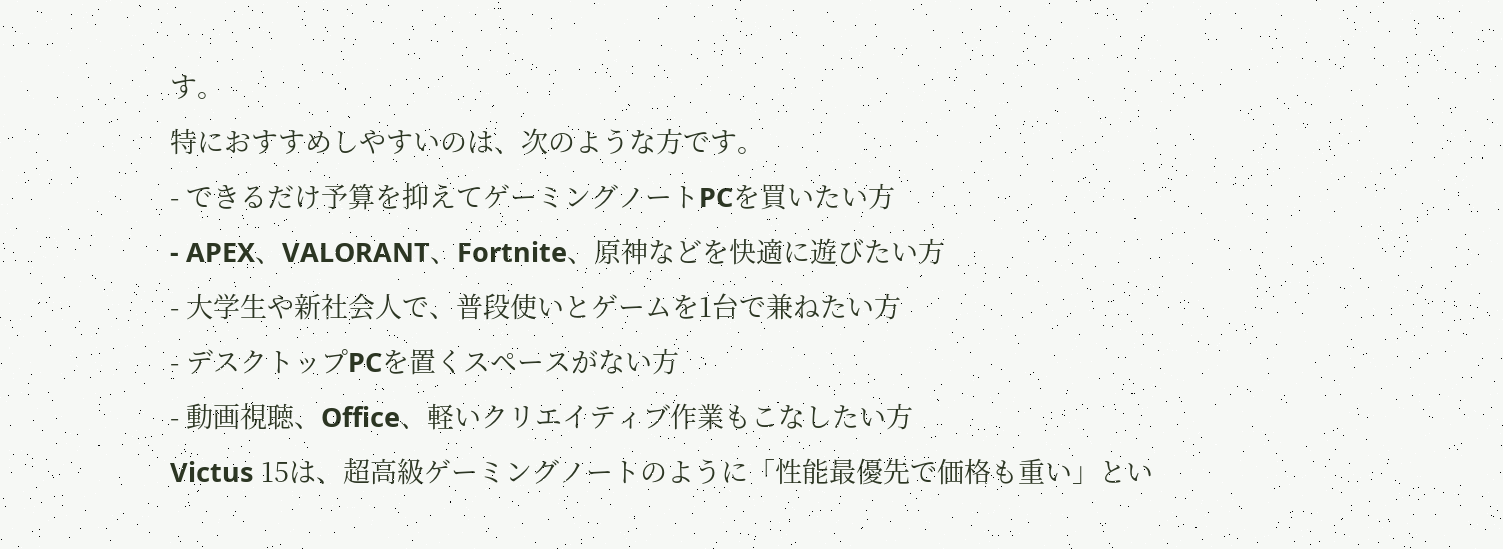す。
特におすすめしやすいのは、次のような方です。
- できるだけ予算を抑えてゲーミングノートPCを買いたい方
- APEX、VALORANT、Fortnite、原神などを快適に遊びたい方
- 大学生や新社会人で、普段使いとゲームを1台で兼ねたい方
- デスクトップPCを置くスペースがない方
- 動画視聴、Office、軽いクリエイティブ作業もこなしたい方
Victus 15は、超高級ゲーミングノートのように「性能最優先で価格も重い」とい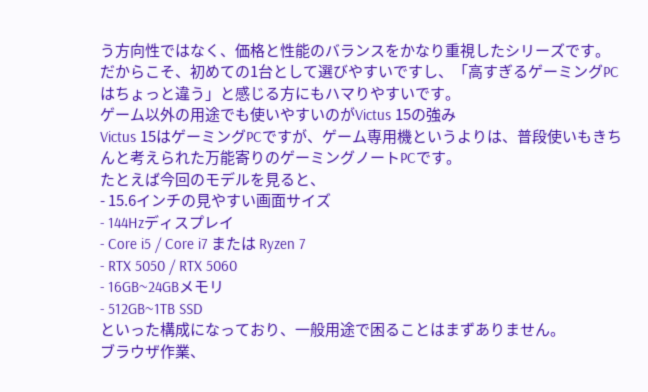う方向性ではなく、価格と性能のバランスをかなり重視したシリーズです。
だからこそ、初めての1台として選びやすいですし、「高すぎるゲーミングPCはちょっと違う」と感じる方にもハマりやすいです。
ゲーム以外の用途でも使いやすいのがVictus 15の強み
Victus 15はゲーミングPCですが、ゲーム専用機というよりは、普段使いもきちんと考えられた万能寄りのゲーミングノートPCです。
たとえば今回のモデルを見ると、
- 15.6インチの見やすい画面サイズ
- 144Hzディスプレイ
- Core i5 / Core i7 または Ryzen 7
- RTX 5050 / RTX 5060
- 16GB~24GBメモリ
- 512GB~1TB SSD
といった構成になっており、一般用途で困ることはまずありません。
ブラウザ作業、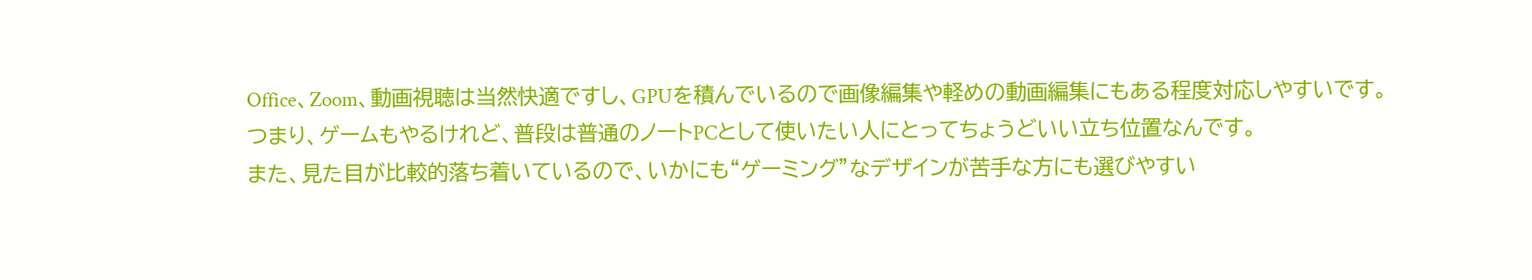Office、Zoom、動画視聴は当然快適ですし、GPUを積んでいるので画像編集や軽めの動画編集にもある程度対応しやすいです。
つまり、ゲームもやるけれど、普段は普通のノートPCとして使いたい人にとってちょうどいい立ち位置なんです。
また、見た目が比較的落ち着いているので、いかにも“ゲーミング”なデザインが苦手な方にも選びやすい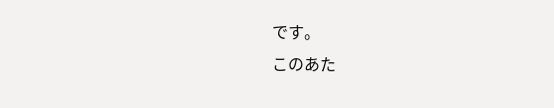です。
このあた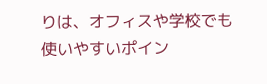りは、オフィスや学校でも使いやすいポイン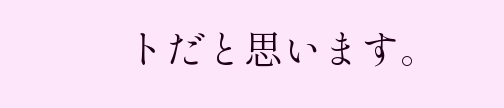トだと思います。